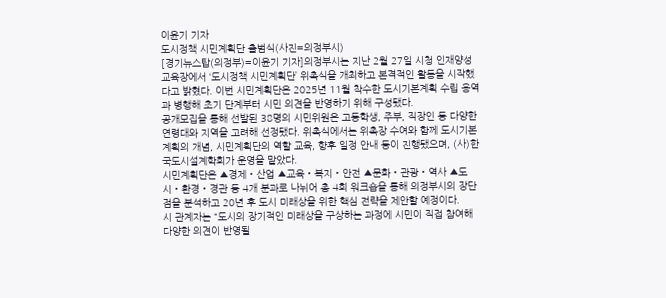이윤기 기자
도시정책 시민계획단 출범식(사진=의정부시)
[경기뉴스탑(의정부)=이윤기 기자]의정부시는 지난 2월 27일 시청 인재양성교육장에서 ‘도시정책 시민계획단’ 위촉식을 개최하고 본격적인 활동을 시작했다고 밝혔다. 이번 시민계획단은 2025년 11월 착수한 도시기본계획 수립 용역과 병행해 초기 단계부터 시민 의견을 반영하기 위해 구성됐다.
공개모집을 통해 선발된 38명의 시민위원은 고등학생, 주부, 직장인 등 다양한 연령대와 지역을 고려해 선정됐다. 위촉식에서는 위촉장 수여와 함께 도시기본계획의 개념, 시민계획단의 역할 교육, 향후 일정 안내 등이 진행됐으며, (사)한국도시설계학회가 운영을 맡았다.
시민계획단은 ▲경제‧산업 ▲교육‧복지‧안전 ▲문화‧관광‧역사 ▲도시‧환경‧경관 등 4개 분과로 나뉘어 총 4회 워크숍을 통해 의정부시의 장단점을 분석하고 20년 후 도시 미래상을 위한 핵심 전략을 제안할 예정이다.
시 관계자는 “도시의 장기적인 미래상을 구상하는 과정에 시민이 직접 참여해 다양한 의견이 반영될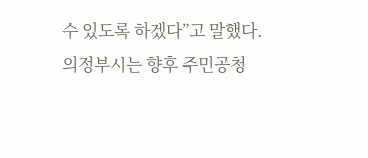수 있도록 하겠다”고 말했다.
의정부시는 향후 주민공청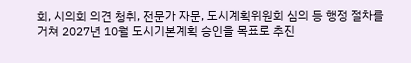회, 시의회 의견 청취, 전문가 자문, 도시계획위원회 심의 등 행정 절차를 거쳐 2027년 10월 도시기본계획 승인을 목표로 추진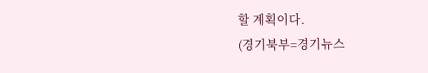할 계획이다.
(경기북부=경기뉴스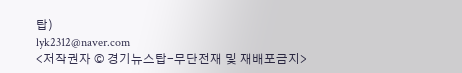탑)
lyk2312@naver.com
<저작권자 © 경기뉴스탑-무단전재 및 재배포금지>